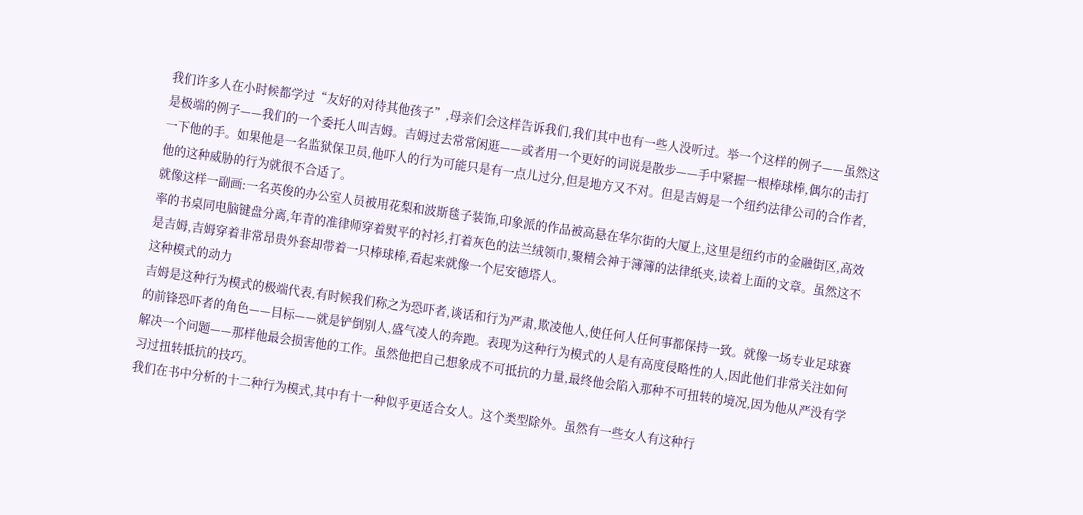我们许多人在小时候都学过“友好的对待其他孩子”,母亲们会这样告诉我们,我们其中也有一些人没听过。举一个这样的例子——虽然这是极端的例子——我们的一个委托人叫吉姆。吉姆过去常常闲逛——或者用一个更好的词说是散步——手中紧握一根棒球棒,偶尔的击打一下他的手。如果他是一名监狱保卫员,他吓人的行为可能只是有一点儿过分,但是地方又不对。但是吉姆是一个纽约法律公司的合作者,他的这种威胁的行为就很不合适了。
就像这样一副画:一名英俊的办公室人员被用花梨和波斯毯子装饰,印象派的作品被高悬在华尔街的大厦上,这里是纽约市的金融街区,高效率的书桌同电脑键盘分离,年青的准律师穿着熨平的衬衫,打着灰色的法兰绒领巾,聚精会神于簿簿的法律纸夹,读着上面的文章。虽然这不是吉姆,吉姆穿着非常昂贵外套却带着一只棒球棒,看起来就像一个尼安德塔人。
这种模式的动力
吉姆是这种行为模式的极端代表,有时候我们称之为恐吓者,谈话和行为严肃,欺凌他人,使任何人任何事都保持一致。就像一场专业足球赛的前锋恐吓者的角色——目标——就是铲倒别人,盛气凌人的奔跑。表现为这种行为模式的人是有高度侵略性的人,因此他们非常关注如何解决一个问题——那样他最会损害他的工作。虽然他把自己想象成不可抵抗的力量,最终他会陷入那种不可扭转的境况,因为他从严没有学习过扭转抵抗的技巧。
我们在书中分析的十二种行为模式,其中有十一种似乎更适合女人。这个类型除外。虽然有一些女人有这种行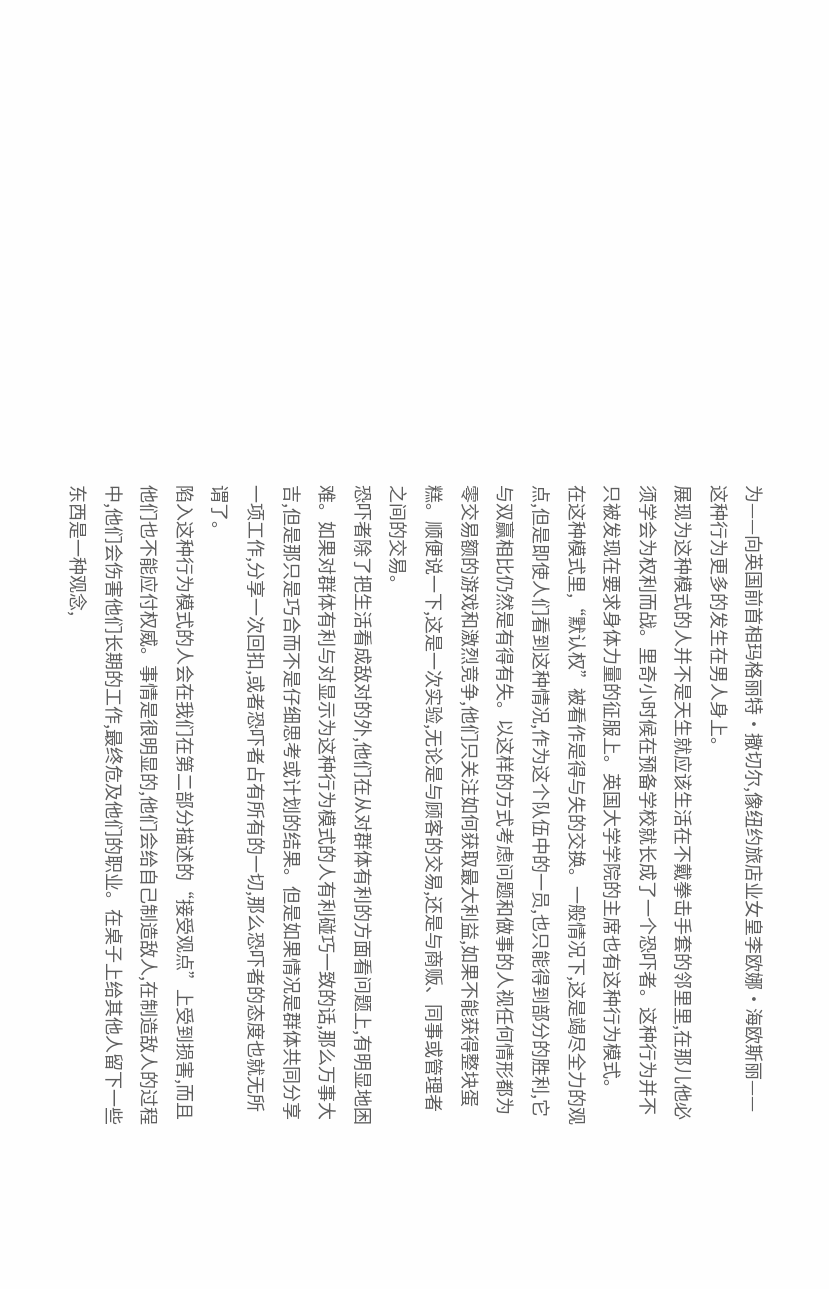为——向英国前首相玛格丽特·撒切尔,像纽约旅店业女皇李欧娜·海欧斯丽——这种行为更多的发生在男人身上。
展现为这种模式的人并不是天生就应该生活在不戴拳击手套的邻里里,在那儿他必须学会为权利而战。里奇小时候在预备学校就长成了一个恐吓者。这种行为并不只被发现在要求身体力量的征服上。英国大学学院的主席也有这种行为模式。
在这种模式里,“默认权”被看作是得与失的交换。一般情况下,这是竭尽全力的观点,但是即使人们看到这种情况,作为这个队伍中的一员,也只能得到部分的胜利,它与双赢相比仍然是有得有失。以这样的方式考虑问题和做事的人视任何情形都为零交易额的游戏和激烈竞争,他们只关注如何获取最大利益,如果不能获得整块蛋糕。顺便说一下,这是一次实验,无论是与顾客的交易,还是与商贩、同事或管理者之间的交易。
恐吓者除了把生活看成敌对的外,他们在从对群体有利的方面看问题上,有明显地困难。如果对群体有利与对显示为这种行为模式的人有利碰巧一致的话,那么万事大吉,但是那只是巧合而不是仔细思考或计划的结果。但是如果情况是群体共同分享一项工作,分享一次回扣,或者恐吓者占有所有的一切,那么恐吓者的态度也就无所谓了。
陷入这种行为模式的人会在我们在第二部分描述的“接受观点”上受到损害,而且他们也不能应付权威。事情是很明显的,他们会给自己制造敌人,在制造敌人的过程中,他们会伤害他们长期的工作,最终危及他们的职业。在桌子上给其他人留下一些东西是一种观念,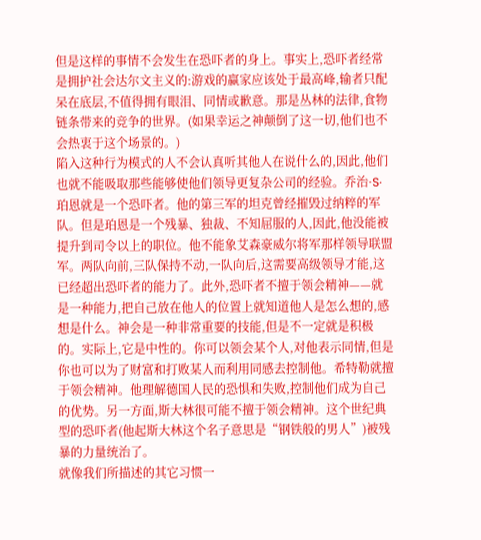但是这样的事情不会发生在恐吓者的身上。事实上,恐吓者经常是拥护社会达尔文主义的:游戏的赢家应该处于最高峰,输者只配呆在底层,不值得拥有眼泪、同情或歉意。那是丛林的法律,食物链条带来的竞争的世界。(如果幸运之神颠倒了这一切,他们也不会热衷于这个场景的。)
陷入这种行为模式的人不会认真听其他人在说什么的,因此,他们也就不能吸取那些能够使他们领导更复杂公司的经验。乔治·S·珀恩就是一个恐吓者。他的第三军的坦克曾经摧毁过纳粹的军队。但是珀恩是一个残暴、独裁、不知屈服的人,因此,他没能被提升到司令以上的职位。他不能象艾森豪威尔将军那样领导联盟军。两队向前,三队保持不动,一队向后,这需要高级领导才能,这已经超出恐吓者的能力了。此外,恐吓者不擅于领会精神——就是一种能力,把自己放在他人的位置上就知道他人是怎么想的,感想是什么。神会是一种非常重要的技能,但是不一定就是积极的。实际上,它是中性的。你可以领会某个人,对他表示同情,但是你也可以为了财富和打败某人而利用同感去控制他。希特勒就擅于领会精神。他理解德国人民的恐惧和失败,控制他们成为自己的优势。另一方面,斯大林很可能不擅于领会精神。这个世纪典型的恐吓者(他起斯大林这个名子意思是“钢铁般的男人”)被残暴的力量统治了。
就像我们所描述的其它习惯一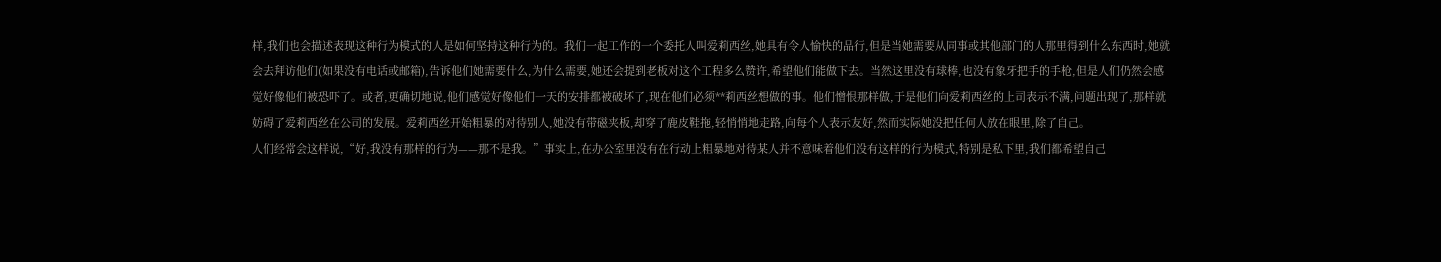样,我们也会描述表现这种行为模式的人是如何坚持这种行为的。我们一起工作的一个委托人叫爱莉西丝,她具有令人愉快的品行,但是当她需要从同事或其他部门的人那里得到什么东西时,她就会去拜访他们(如果没有电话或邮箱),告诉他们她需要什么,为什么需要,她还会提到老板对这个工程多么赞许,希望他们能做下去。当然这里没有球棒,也没有象牙把手的手枪,但是人们仍然会感觉好像他们被恐吓了。或者,更确切地说,他们感觉好像他们一天的安排都被破坏了,现在他们必须**莉西丝想做的事。他们憎恨那样做,于是他们向爱莉西丝的上司表示不满,问题出现了,那样就妨碍了爱莉西丝在公司的发展。爱莉西丝开始粗暴的对待别人,她没有带磁夹板,却穿了鹿皮鞋拖,轻悄悄地走路,向每个人表示友好,然而实际她没把任何人放在眼里,除了自己。
人们经常会这样说,“好,我没有那样的行为——那不是我。”事实上,在办公室里没有在行动上粗暴地对待某人并不意味着他们没有这样的行为模式,特别是私下里,我们都希望自己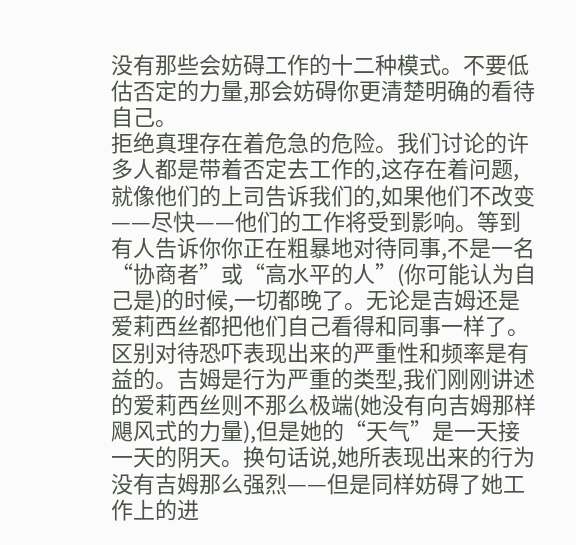没有那些会妨碍工作的十二种模式。不要低估否定的力量,那会妨碍你更清楚明确的看待自己。
拒绝真理存在着危急的危险。我们讨论的许多人都是带着否定去工作的,这存在着问题,就像他们的上司告诉我们的,如果他们不改变——尽快——他们的工作将受到影响。等到有人告诉你你正在粗暴地对待同事,不是一名“协商者”或“高水平的人”(你可能认为自己是)的时候,一切都晚了。无论是吉姆还是爱莉西丝都把他们自己看得和同事一样了。
区别对待恐吓表现出来的严重性和频率是有益的。吉姆是行为严重的类型,我们刚刚讲述的爱莉西丝则不那么极端(她没有向吉姆那样飓风式的力量),但是她的“天气”是一天接一天的阴天。换句话说,她所表现出来的行为没有吉姆那么强烈——但是同样妨碍了她工作上的进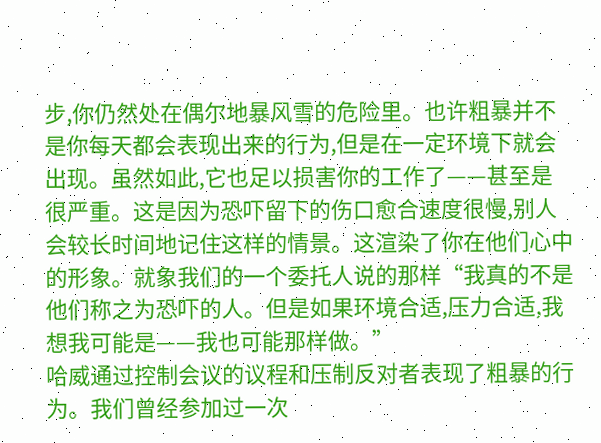步,你仍然处在偶尔地暴风雪的危险里。也许粗暴并不是你每天都会表现出来的行为,但是在一定环境下就会出现。虽然如此,它也足以损害你的工作了——甚至是很严重。这是因为恐吓留下的伤口愈合速度很慢,别人会较长时间地记住这样的情景。这渲染了你在他们心中的形象。就象我们的一个委托人说的那样“我真的不是他们称之为恐吓的人。但是如果环境合适,压力合适,我想我可能是——我也可能那样做。”
哈威通过控制会议的议程和压制反对者表现了粗暴的行为。我们曾经参加过一次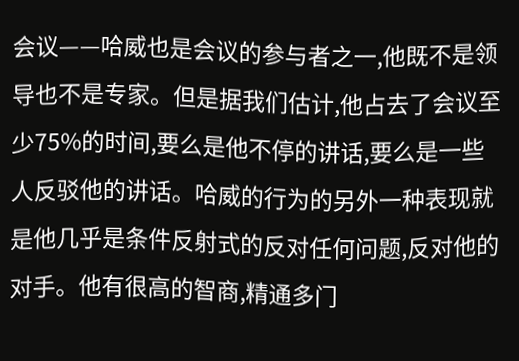会议——哈威也是会议的参与者之一,他既不是领导也不是专家。但是据我们估计,他占去了会议至少75%的时间,要么是他不停的讲话,要么是一些人反驳他的讲话。哈威的行为的另外一种表现就是他几乎是条件反射式的反对任何问题,反对他的对手。他有很高的智商,精通多门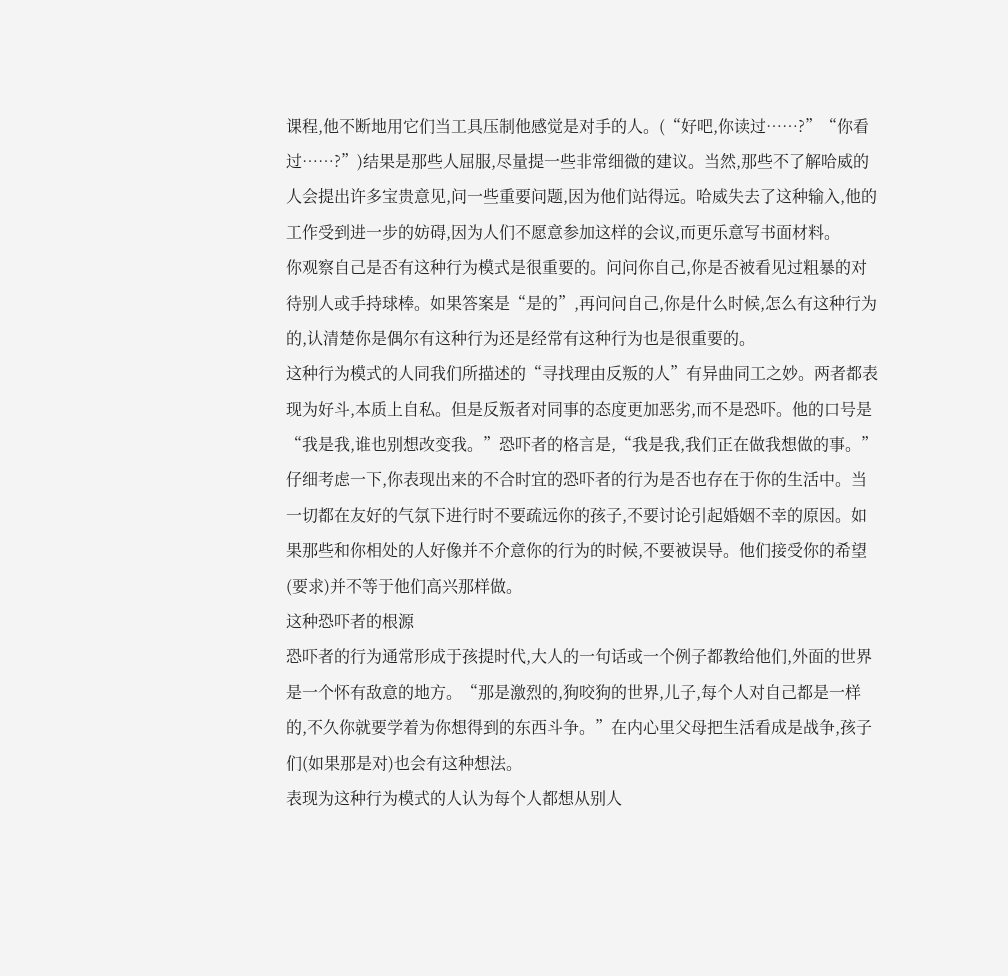课程,他不断地用它们当工具压制他感觉是对手的人。(“好吧,你读过……?”“你看过……?”)结果是那些人屈服,尽量提一些非常细微的建议。当然,那些不了解哈威的人会提出许多宝贵意见,问一些重要问题,因为他们站得远。哈威失去了这种输入,他的工作受到进一步的妨碍,因为人们不愿意参加这样的会议,而更乐意写书面材料。
你观察自己是否有这种行为模式是很重要的。问问你自己,你是否被看见过粗暴的对待别人或手持球棒。如果答案是“是的”,再问问自己,你是什么时候,怎么有这种行为的,认清楚你是偶尔有这种行为还是经常有这种行为也是很重要的。
这种行为模式的人同我们所描述的“寻找理由反叛的人”有异曲同工之妙。两者都表现为好斗,本质上自私。但是反叛者对同事的态度更加恶劣,而不是恐吓。他的口号是“我是我,谁也别想改变我。”恐吓者的格言是,“我是我,我们正在做我想做的事。”
仔细考虑一下,你表现出来的不合时宜的恐吓者的行为是否也存在于你的生活中。当一切都在友好的气氛下进行时不要疏远你的孩子,不要讨论引起婚姻不幸的原因。如果那些和你相处的人好像并不介意你的行为的时候,不要被误导。他们接受你的希望(要求)并不等于他们高兴那样做。
这种恐吓者的根源
恐吓者的行为通常形成于孩提时代,大人的一句话或一个例子都教给他们,外面的世界是一个怀有敌意的地方。“那是激烈的,狗咬狗的世界,儿子,每个人对自己都是一样的,不久你就要学着为你想得到的东西斗争。”在内心里父母把生活看成是战争,孩子们(如果那是对)也会有这种想法。
表现为这种行为模式的人认为每个人都想从别人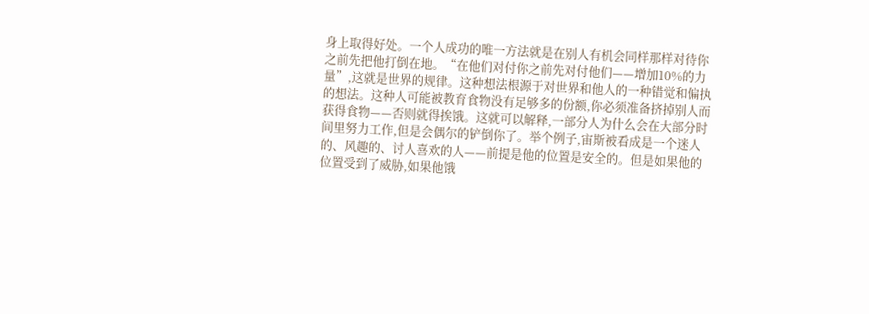身上取得好处。一个人成功的唯一方法就是在别人有机会同样那样对待你之前先把他打倒在地。“在他们对付你之前先对付他们——增加10%的力量”,这就是世界的规律。这种想法根源于对世界和他人的一种错觉和偏执的想法。这种人可能被教育食物没有足够多的份额,你必须准备挤掉别人而获得食物——否则就得挨饿。这就可以解释,一部分人为什么会在大部分时间里努力工作,但是会偶尔的铲倒你了。举个例子,宙斯被看成是一个迷人的、风趣的、讨人喜欢的人——前提是他的位置是安全的。但是如果他的位置受到了威胁,如果他饿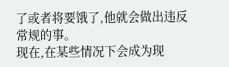了或者将要饿了,他就会做出违反常规的事。
现在,在某些情况下会成为现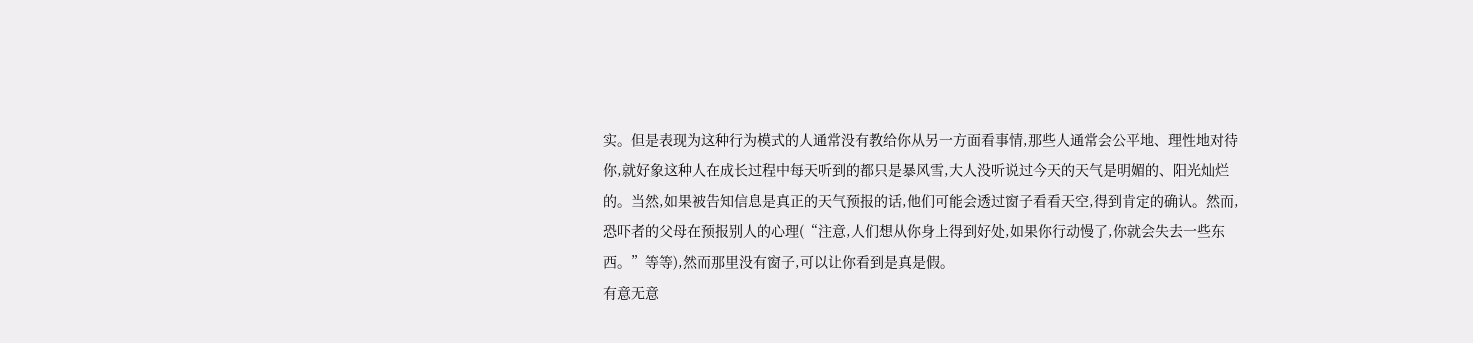实。但是表现为这种行为模式的人通常没有教给你从另一方面看事情,那些人通常会公平地、理性地对待你,就好象这种人在成长过程中每天听到的都只是暴风雪,大人没听说过今天的天气是明媚的、阳光灿烂的。当然,如果被告知信息是真正的天气预报的话,他们可能会透过窗子看看天空,得到肯定的确认。然而,恐吓者的父母在预报别人的心理(“注意,人们想从你身上得到好处,如果你行动慢了,你就会失去一些东西。”等等),然而那里没有窗子,可以让你看到是真是假。
有意无意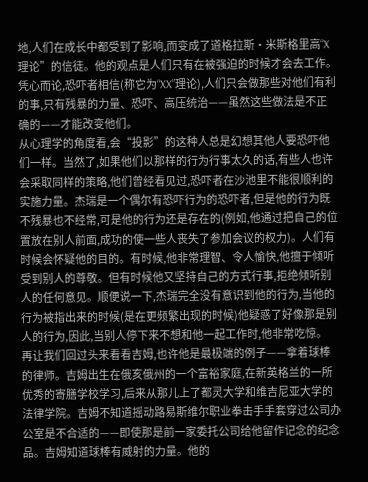地,人们在成长中都受到了影响,而变成了道格拉斯·米斯格里高“X理论”的信徒。他的观点是人们只有在被强迫的时候才会去工作。凭心而论,恐吓者相信(称它为“XX”理论),人们只会做那些对他们有利的事,只有残暴的力量、恐吓、高压统治——虽然这些做法是不正确的——才能改变他们。
从心理学的角度看,会“投影”的这种人总是幻想其他人要恐吓他们一样。当然了,如果他们以那样的行为行事太久的话,有些人也许会采取同样的策略,他们曾经看见过,恐吓者在沙池里不能很顺利的实施力量。杰瑞是一个偶尔有恐吓行为的恐吓者,但是他的行为既不残暴也不经常,可是他的行为还是存在的(例如,他通过把自己的位置放在别人前面,成功的使一些人丧失了参加会议的权力)。人们有时候会怀疑他的目的。有时候,他非常理智、令人愉快,他擅于倾听受到别人的尊敬。但有时候他又坚持自己的方式行事,拒绝倾听别人的任何意见。顺便说一下,杰瑞完全没有意识到他的行为,当他的行为被指出来的时候(是在更频繁出现的时候)他疑惑了好像那是别人的行为,因此,当别人停下来不想和他一起工作时,他非常吃惊。
再让我们回过头来看看吉姆,也许他是最极端的例子——拿着球棒的律师。吉姆出生在俄亥俄州的一个富裕家庭,在新英格兰的一所优秀的寄膳学校学习,后来从那儿上了都灵大学和维吉尼亚大学的法律学院。吉姆不知道摇动路易斯维尔职业拳击手手套穿过公司办公室是不合适的——即使那是前一家委托公司给他留作记念的纪念品。吉姆知道球棒有威射的力量。他的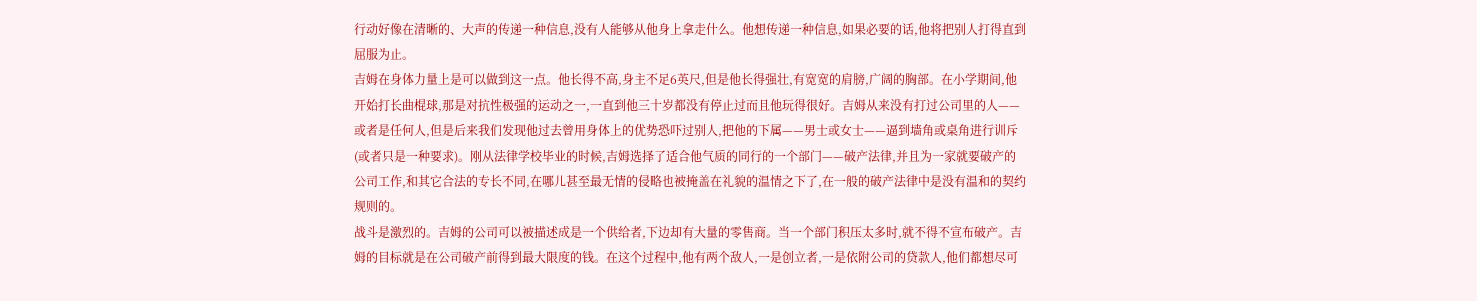行动好像在清晰的、大声的传递一种信息,没有人能够从他身上拿走什么。他想传递一种信息,如果必要的话,他将把别人打得直到屈服为止。
吉姆在身体力量上是可以做到这一点。他长得不高,身主不足6英尺,但是他长得强壮,有宽宽的肩膀,广阔的胸部。在小学期间,他开始打长曲棍球,那是对抗性极强的运动之一,一直到他三十岁都没有停止过而且他玩得很好。吉姆从来没有打过公司里的人——或者是任何人,但是后来我们发现他过去曾用身体上的优势恐吓过别人,把他的下属——男士或女士——逼到墙角或桌角进行训斥(或者只是一种要求)。刚从法律学校毕业的时候,吉姆选择了适合他气质的同行的一个部门——破产法律,并且为一家就要破产的公司工作,和其它合法的专长不同,在哪儿甚至最无情的侵略也被掩盖在礼貌的温情之下了,在一般的破产法律中是没有温和的契约规则的。
战斗是激烈的。吉姆的公司可以被描述成是一个供给者,下边却有大量的零售商。当一个部门积压太多时,就不得不宣布破产。吉姆的目标就是在公司破产前得到最大限度的钱。在这个过程中,他有两个敌人,一是创立者,一是依附公司的贷款人,他们都想尽可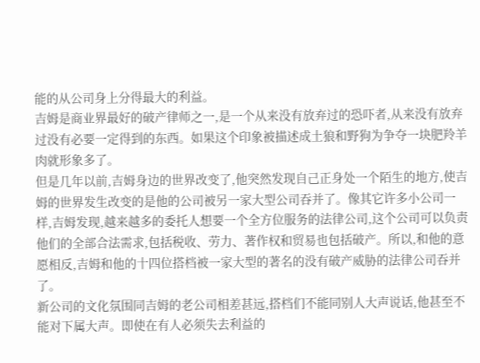能的从公司身上分得最大的利益。
吉姆是商业界最好的破产律师之一,是一个从来没有放弃过的恐吓者,从来没有放弃过没有必要一定得到的东西。如果这个印象被描述成土狼和野狗为争夺一块肥羚羊肉就形象多了。
但是几年以前,吉姆身边的世界改变了,他突然发现自己正身处一个陌生的地方,使吉姆的世界发生改变的是他的公司被另一家大型公司吞并了。像其它许多小公司一样,吉姆发现,越来越多的委托人想要一个全方位服务的法律公司,这个公司可以负责他们的全部合法需求,包括税收、劳力、著作权和贸易也包括破产。所以,和他的意愿相反,吉姆和他的十四位搭档被一家大型的著名的没有破产威胁的法律公司吞并了。
新公司的文化氛围同吉姆的老公司相差甚远,搭档们不能同别人大声说话,他甚至不能对下属大声。即使在有人必须失去利益的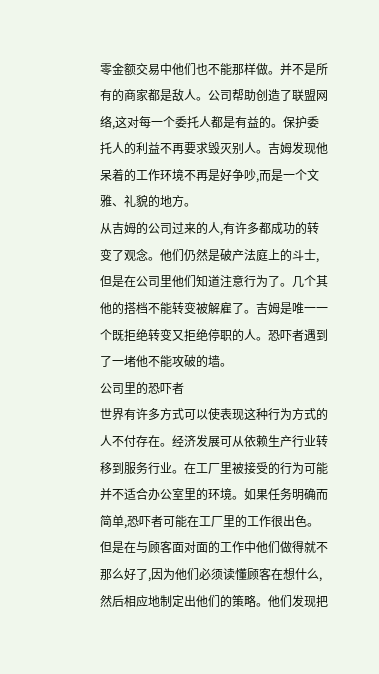零金额交易中他们也不能那样做。并不是所有的商家都是敌人。公司帮助创造了联盟网络,这对每一个委托人都是有益的。保护委托人的利益不再要求毁灭别人。吉姆发现他呆着的工作环境不再是好争吵,而是一个文雅、礼貌的地方。
从吉姆的公司过来的人,有许多都成功的转变了观念。他们仍然是破产法庭上的斗士,但是在公司里他们知道注意行为了。几个其他的搭档不能转变被解雇了。吉姆是唯一一个既拒绝转变又拒绝停职的人。恐吓者遇到了一堵他不能攻破的墙。
公司里的恐吓者
世界有许多方式可以使表现这种行为方式的人不付存在。经济发展可从依赖生产行业转移到服务行业。在工厂里被接受的行为可能并不适合办公室里的环境。如果任务明确而简单,恐吓者可能在工厂里的工作很出色。但是在与顾客面对面的工作中他们做得就不那么好了,因为他们必须读懂顾客在想什么,然后相应地制定出他们的策略。他们发现把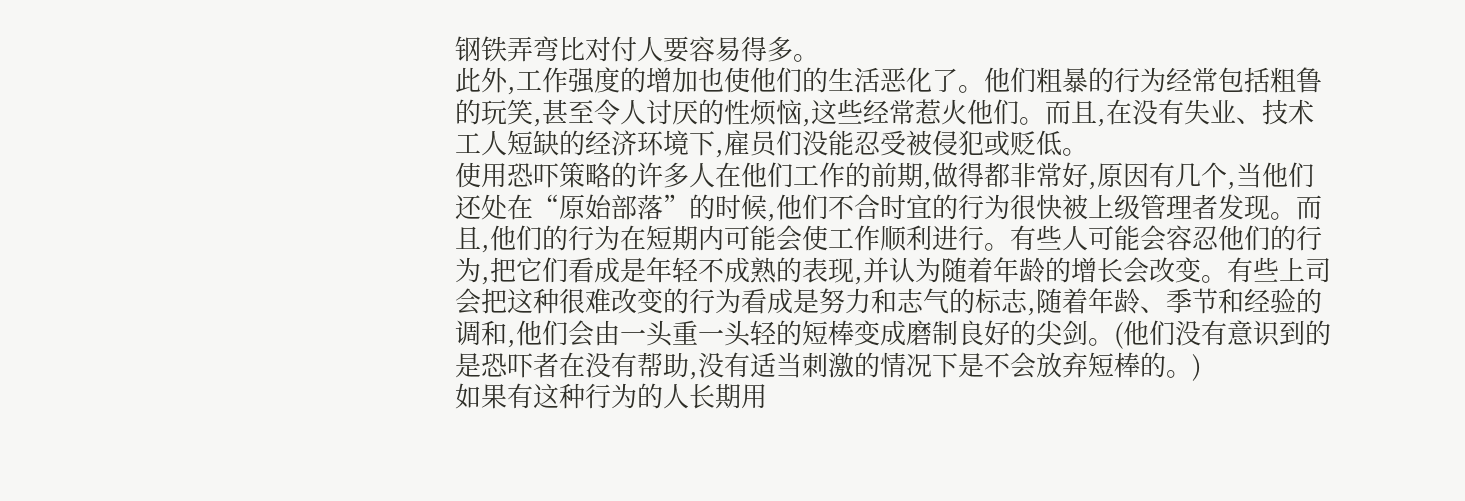钢铁弄弯比对付人要容易得多。
此外,工作强度的增加也使他们的生活恶化了。他们粗暴的行为经常包括粗鲁的玩笑,甚至令人讨厌的性烦恼,这些经常惹火他们。而且,在没有失业、技术工人短缺的经济环境下,雇员们没能忍受被侵犯或贬低。
使用恐吓策略的许多人在他们工作的前期,做得都非常好,原因有几个,当他们还处在“原始部落”的时候,他们不合时宜的行为很快被上级管理者发现。而且,他们的行为在短期内可能会使工作顺利进行。有些人可能会容忍他们的行为,把它们看成是年轻不成熟的表现,并认为随着年龄的增长会改变。有些上司会把这种很难改变的行为看成是努力和志气的标志,随着年龄、季节和经验的调和,他们会由一头重一头轻的短棒变成磨制良好的尖剑。(他们没有意识到的是恐吓者在没有帮助,没有适当刺激的情况下是不会放弃短棒的。)
如果有这种行为的人长期用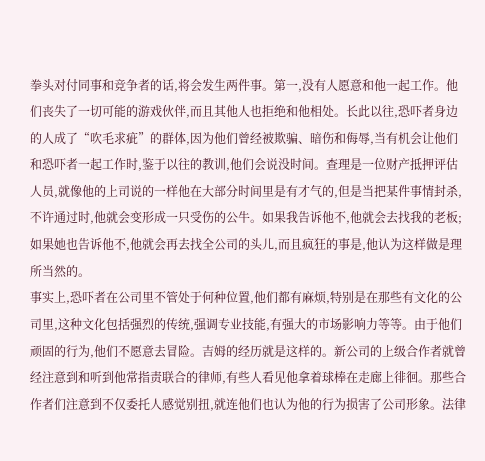拳头对付同事和竞争者的话,将会发生两件事。第一,没有人愿意和他一起工作。他们丧失了一切可能的游戏伙伴,而且其他人也拒绝和他相处。长此以往,恐吓者身边的人成了“吹毛求疵”的群体,因为他们曾经被欺骗、暗伤和侮辱,当有机会让他们和恐吓者一起工作时,鉴于以往的教训,他们会说没时间。查理是一位财产抵押评估人员,就像他的上司说的一样他在大部分时间里是有才气的,但是当把某件事情封杀,不许通过时,他就会变形成一只受伤的公牛。如果我告诉他不,他就会去找我的老板;如果她也告诉他不,他就会再去找全公司的头儿,而且疯狂的事是,他认为这样做是理所当然的。
事实上,恐吓者在公司里不管处于何种位置,他们都有麻烦,特别是在那些有文化的公司里,这种文化包括强烈的传统,强调专业技能,有强大的市场影响力等等。由于他们顽固的行为,他们不愿意去冒险。吉姆的经历就是这样的。新公司的上级合作者就曾经注意到和听到他常指责联合的律师,有些人看见他拿着球棒在走廊上徘徊。那些合作者们注意到不仅委托人感觉别扭,就连他们也认为他的行为损害了公司形象。法律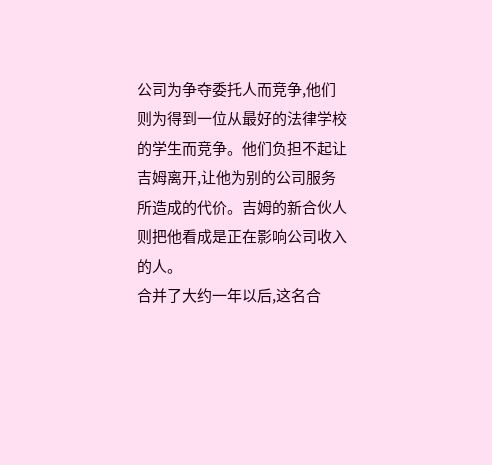公司为争夺委托人而竞争,他们则为得到一位从最好的法律学校的学生而竞争。他们负担不起让吉姆离开,让他为别的公司服务所造成的代价。吉姆的新合伙人则把他看成是正在影响公司收入的人。
合并了大约一年以后,这名合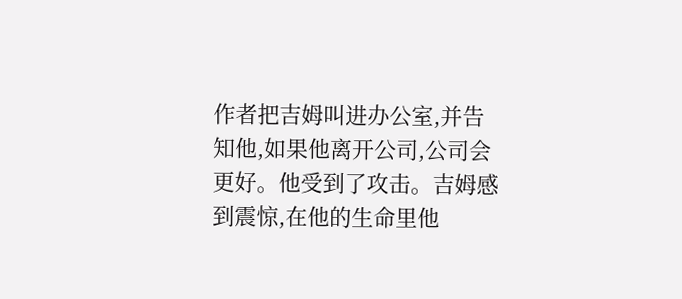作者把吉姆叫进办公室,并告知他,如果他离开公司,公司会更好。他受到了攻击。吉姆感到震惊,在他的生命里他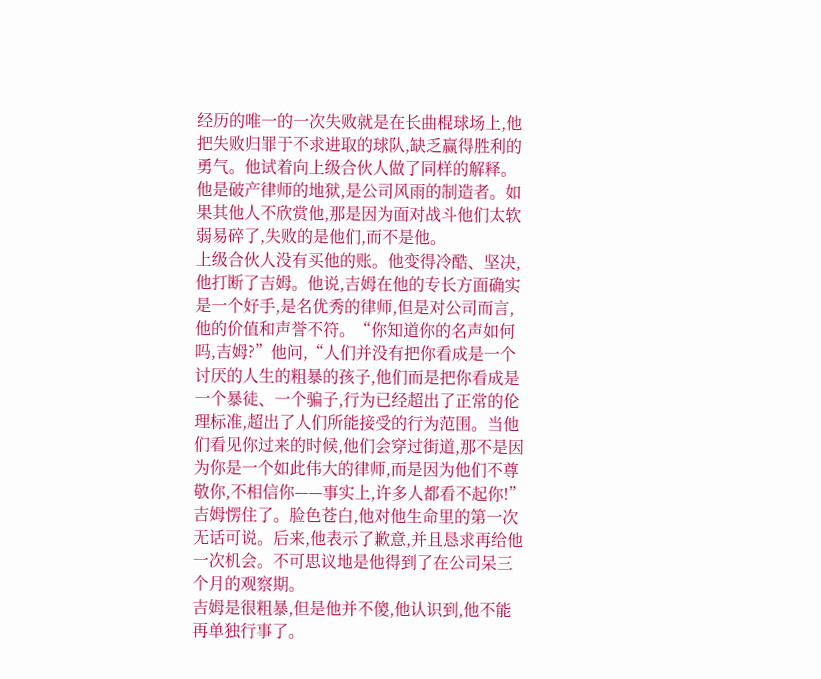经历的唯一的一次失败就是在长曲棍球场上,他把失败归罪于不求进取的球队,缺乏赢得胜利的勇气。他试着向上级合伙人做了同样的解释。他是破产律师的地狱,是公司风雨的制造者。如果其他人不欣赏他,那是因为面对战斗他们太软弱易碎了,失败的是他们,而不是他。
上级合伙人没有买他的账。他变得冷酷、坚决,他打断了吉姆。他说,吉姆在他的专长方面确实是一个好手,是名优秀的律师,但是对公司而言,他的价值和声誉不符。“你知道你的名声如何吗,吉姆?”他问,“人们并没有把你看成是一个讨厌的人生的粗暴的孩子,他们而是把你看成是一个暴徒、一个骗子,行为已经超出了正常的伦理标准,超出了人们所能接受的行为范围。当他们看见你过来的时候,他们会穿过街道,那不是因为你是一个如此伟大的律师,而是因为他们不尊敬你,不相信你——事实上,许多人都看不起你!”
吉姆愣住了。脸色苍白,他对他生命里的第一次无话可说。后来,他表示了歉意,并且恳求再给他一次机会。不可思议地是他得到了在公司呆三个月的观察期。
吉姆是很粗暴,但是他并不傻,他认识到,他不能再单独行事了。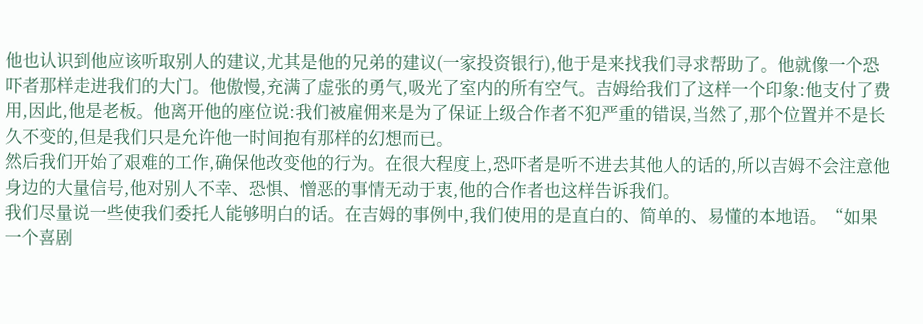他也认识到他应该听取别人的建议,尤其是他的兄弟的建议(一家投资银行),他于是来找我们寻求帮助了。他就像一个恐吓者那样走进我们的大门。他傲慢,充满了虚张的勇气,吸光了室内的所有空气。吉姆给我们了这样一个印象:他支付了费用,因此,他是老板。他离开他的座位说:我们被雇佣来是为了保证上级合作者不犯严重的错误,当然了,那个位置并不是长久不变的,但是我们只是允许他一时间抱有那样的幻想而已。
然后我们开始了艰难的工作,确保他改变他的行为。在很大程度上,恐吓者是听不进去其他人的话的,所以吉姆不会注意他身边的大量信号,他对别人不幸、恐惧、憎恶的事情无动于衷,他的合作者也这样告诉我们。
我们尽量说一些使我们委托人能够明白的话。在吉姆的事例中,我们使用的是直白的、简单的、易懂的本地语。“如果一个喜剧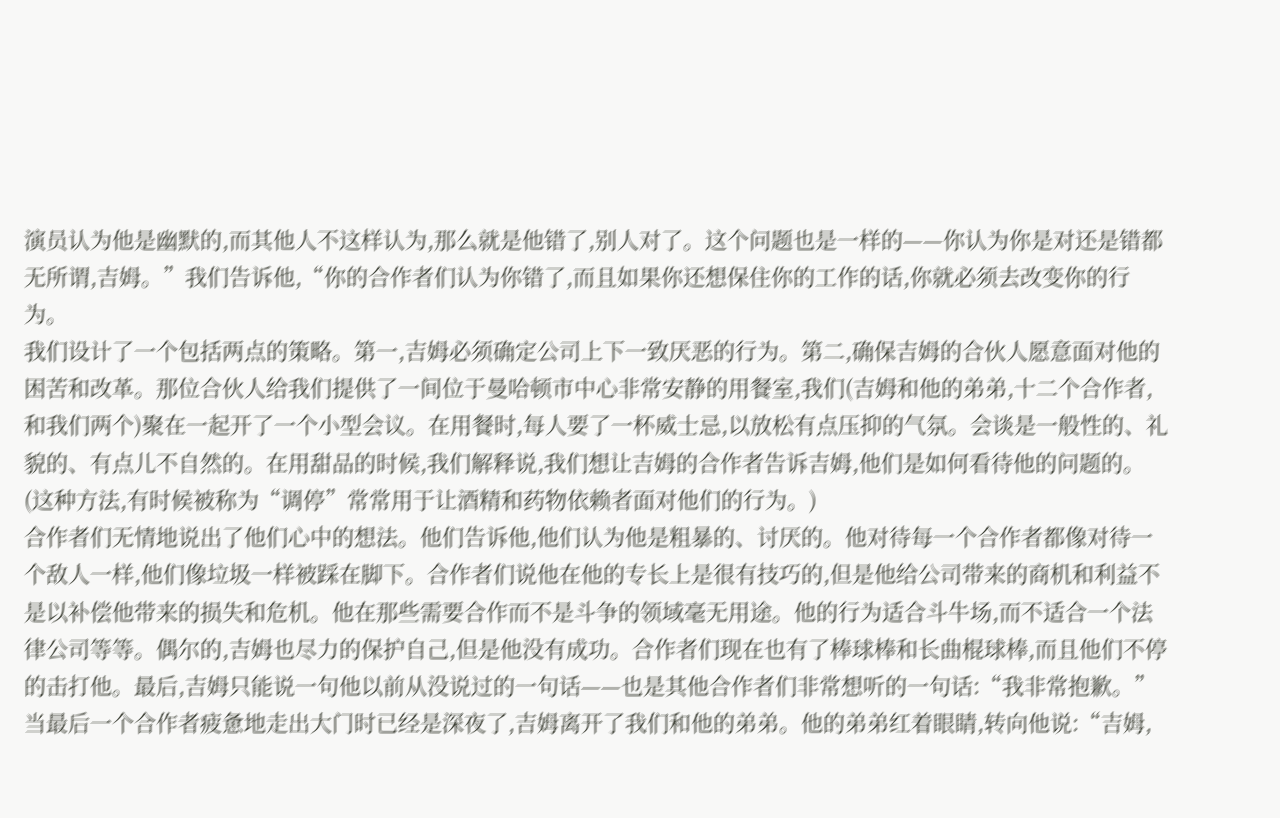演员认为他是幽默的,而其他人不这样认为,那么就是他错了,别人对了。这个问题也是一样的——你认为你是对还是错都无所谓,吉姆。”我们告诉他,“你的合作者们认为你错了,而且如果你还想保住你的工作的话,你就必须去改变你的行为。
我们设计了一个包括两点的策略。第一,吉姆必须确定公司上下一致厌恶的行为。第二,确保吉姆的合伙人愿意面对他的困苦和改革。那位合伙人给我们提供了一间位于曼哈顿市中心非常安静的用餐室,我们(吉姆和他的弟弟,十二个合作者,和我们两个)聚在一起开了一个小型会议。在用餐时,每人要了一杯威士忌,以放松有点压抑的气氛。会谈是一般性的、礼貌的、有点儿不自然的。在用甜品的时候,我们解释说,我们想让吉姆的合作者告诉吉姆,他们是如何看待他的问题的。(这种方法,有时候被称为“调停”常常用于让酒精和药物依赖者面对他们的行为。)
合作者们无情地说出了他们心中的想法。他们告诉他,他们认为他是粗暴的、讨厌的。他对待每一个合作者都像对待一个敌人一样,他们像垃圾一样被踩在脚下。合作者们说他在他的专长上是很有技巧的,但是他给公司带来的商机和利益不是以补偿他带来的损失和危机。他在那些需要合作而不是斗争的领域毫无用途。他的行为适合斗牛场,而不适合一个法律公司等等。偶尔的,吉姆也尽力的保护自己,但是他没有成功。合作者们现在也有了棒球棒和长曲棍球棒,而且他们不停的击打他。最后,吉姆只能说一句他以前从没说过的一句话——也是其他合作者们非常想听的一句话:“我非常抱歉。”
当最后一个合作者疲惫地走出大门时已经是深夜了,吉姆离开了我们和他的弟弟。他的弟弟红着眼睛,转向他说:“吉姆,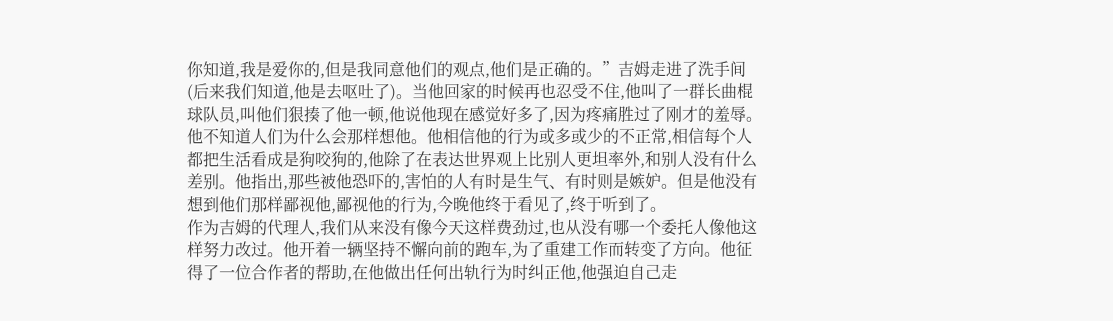你知道,我是爱你的,但是我同意他们的观点,他们是正确的。”吉姆走进了洗手间(后来我们知道,他是去呕吐了)。当他回家的时候再也忍受不住,他叫了一群长曲棍球队员,叫他们狠揍了他一顿,他说他现在感觉好多了,因为疼痛胜过了刚才的羞辱。他不知道人们为什么会那样想他。他相信他的行为或多或少的不正常,相信每个人都把生活看成是狗咬狗的,他除了在表达世界观上比别人更坦率外,和别人没有什么差别。他指出,那些被他恐吓的,害怕的人有时是生气、有时则是嫉妒。但是他没有想到他们那样鄙视他,鄙视他的行为,今晚他终于看见了,终于听到了。
作为吉姆的代理人,我们从来没有像今天这样费劲过,也从没有哪一个委托人像他这样努力改过。他开着一辆坚持不懈向前的跑车,为了重建工作而转变了方向。他征得了一位合作者的帮助,在他做出任何出轨行为时纠正他,他强迫自己走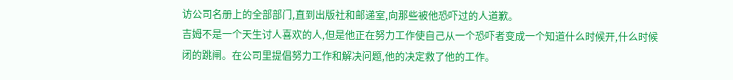访公司名册上的全部部门,直到出版社和邮递室,向那些被他恐吓过的人道歉。
吉姆不是一个天生讨人喜欢的人,但是他正在努力工作使自己从一个恐吓者变成一个知道什么时候开,什么时候闭的跳闸。在公司里提倡努力工作和解决问题,他的决定救了他的工作。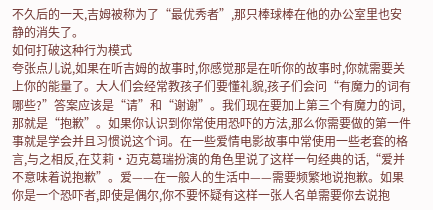不久后的一天,吉姆被称为了“最优秀者”,那只棒球棒在他的办公室里也安静的消失了。
如何打破这种行为模式
夸张点儿说,如果在听吉姆的故事时,你感觉那是在听你的故事时,你就需要关上你的能量了。大人们会经常教孩子们要懂礼貌,孩子们会问“有魔力的词有哪些?”答案应该是“请”和“谢谢”。我们现在要加上第三个有魔力的词,那就是“抱歉”。如果你认识到你常使用恐吓的方法,那么你需要做的第一件事就是学会并且习惯说这个词。在一些爱情电影故事中常使用一些老套的格言,与之相反,在艾莉·迈克葛瑞扮演的角色里说了这样一句经典的话,“爱并不意味着说抱歉”。爱——在一般人的生活中——需要频繁地说抱歉。如果你是一个恐吓者,即使是偶尔,你不要怀疑有这样一张人名单需要你去说抱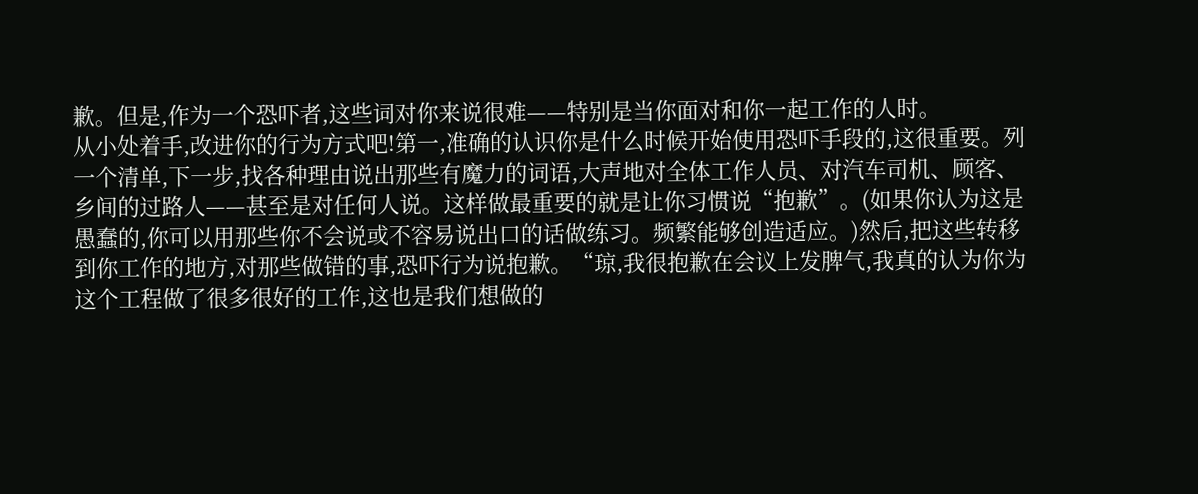歉。但是,作为一个恐吓者,这些词对你来说很难——特别是当你面对和你一起工作的人时。
从小处着手,改进你的行为方式吧!第一,准确的认识你是什么时候开始使用恐吓手段的,这很重要。列一个清单,下一步,找各种理由说出那些有魔力的词语,大声地对全体工作人员、对汽车司机、顾客、乡间的过路人——甚至是对任何人说。这样做最重要的就是让你习惯说“抱歉”。(如果你认为这是愚蠢的,你可以用那些你不会说或不容易说出口的话做练习。频繁能够创造适应。)然后,把这些转移到你工作的地方,对那些做错的事,恐吓行为说抱歉。“琼,我很抱歉在会议上发脾气,我真的认为你为这个工程做了很多很好的工作,这也是我们想做的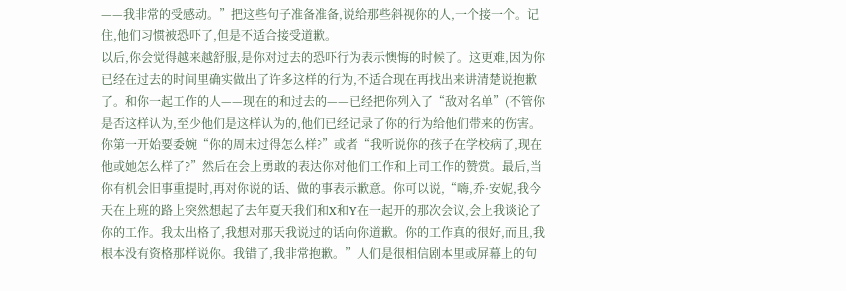——我非常的受感动。”把这些句子准备准备,说给那些斜视你的人,一个接一个。记住,他们习惯被恐吓了,但是不适合接受道歉。
以后,你会觉得越来越舒服,是你对过去的恐吓行为表示懊悔的时候了。这更难,因为你已经在过去的时间里确实做出了许多这样的行为,不适合现在再找出来讲清楚说抱歉了。和你一起工作的人——现在的和过去的——已经把你列入了“敌对名单”(不管你是否这样认为,至少他们是这样认为的,他们已经记录了你的行为给他们带来的伤害。你第一开始要委婉“你的周末过得怎么样?”或者“我听说你的孩子在学校病了,现在他或她怎么样了?”然后在会上勇敢的表达你对他们工作和上司工作的赞赏。最后,当你有机会旧事重提时,再对你说的话、做的事表示歉意。你可以说,“嗨,乔·安妮,我今天在上班的路上突然想起了去年夏天我们和X和Y在一起开的那次会议,会上我谈论了你的工作。我太出格了,我想对那天我说过的话向你道歉。你的工作真的很好,而且,我根本没有资格那样说你。我错了,我非常抱歉。”人们是很相信剧本里或屏幕上的句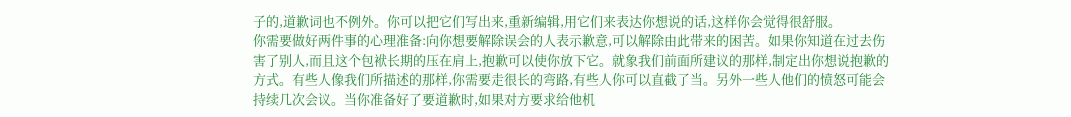子的,道歉词也不例外。你可以把它们写出来,重新编辑,用它们来表达你想说的话,这样你会觉得很舒服。
你需要做好两件事的心理准备:向你想要解除误会的人表示歉意,可以解除由此带来的困苦。如果你知道在过去伤害了别人,而且这个包袱长期的压在肩上,抱歉可以使你放下它。就象我们前面所建议的那样,制定出你想说抱歉的方式。有些人像我们所描述的那样,你需要走很长的弯路,有些人你可以直截了当。另外一些人他们的愤怒可能会持续几次会议。当你准备好了要道歉时,如果对方要求给他机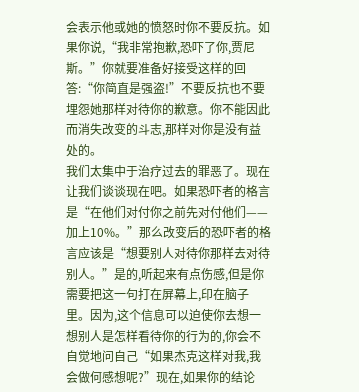会表示他或她的愤怒时你不要反抗。如果你说,“我非常抱歉,恐吓了你,贾尼斯。”你就要准备好接受这样的回答:“你简直是强盗!”不要反抗也不要埋怨她那样对待你的歉意。你不能因此而消失改变的斗志,那样对你是没有益处的。
我们太集中于治疗过去的罪恶了。现在让我们谈谈现在吧。如果恐吓者的格言是“在他们对付你之前先对付他们——加上10%。”那么改变后的恐吓者的格言应该是“想要别人对待你那样去对待别人。”是的,听起来有点伤感,但是你需要把这一句打在屏幕上,印在脑子里。因为,这个信息可以迫使你去想一想别人是怎样看待你的行为的,你会不自觉地问自己“如果杰克这样对我,我会做何感想呢?”现在,如果你的结论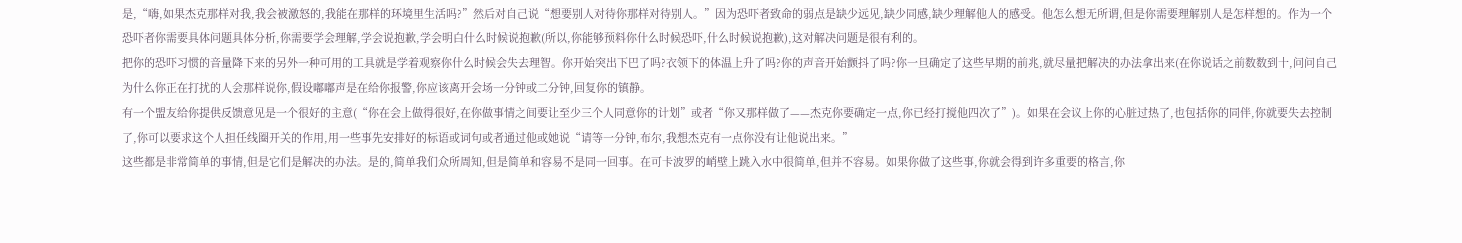是,“嗨,如果杰克那样对我,我会被激怒的,我能在那样的环境里生活吗?”然后对自己说“想要别人对待你那样对待别人。”因为恐吓者致命的弱点是缺少远见,缺少同感,缺少理解他人的感受。他怎么想无所谓,但是你需要理解别人是怎样想的。作为一个恐吓者你需要具体问题具体分析,你需要学会理解,学会说抱歉,学会明白什么时候说抱歉(所以,你能够预料你什么时候恐吓,什么时候说抱歉),这对解决问题是很有利的。
把你的恐吓习惯的音量降下来的另外一种可用的工具就是学着观察你什么时候会失去理智。你开始突出下巴了吗?衣领下的体温上升了吗?你的声音开始颤抖了吗?你一旦确定了这些早期的前兆,就尽量把解决的办法拿出来(在你说话之前数数到十,问问自己为什么你正在打扰的人会那样说你,假设嘟嘟声是在给你报警,你应该离开会场一分钟或二分钟,回复你的镇静。
有一个盟友给你提供反馈意见是一个很好的主意(“你在会上做得很好,在你做事情之间要让至少三个人同意你的计划”或者“你又那样做了——杰克你要确定一点,你已经打搅他四次了”)。如果在会议上你的心脏过热了,也包括你的同伴,你就要失去控制了,你可以要求这个人担任线圈开关的作用,用一些事先安排好的标语或词句或者通过他或她说“请等一分钟,布尔,我想杰克有一点你没有让他说出来。”
这些都是非常简单的事情,但是它们是解决的办法。是的,简单我们众所周知,但是简单和容易不是同一回事。在可卡波罗的峭壁上跳入水中很简单,但并不容易。如果你做了这些事,你就会得到许多重要的格言,你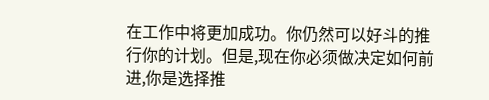在工作中将更加成功。你仍然可以好斗的推行你的计划。但是,现在你必须做决定如何前进,你是选择推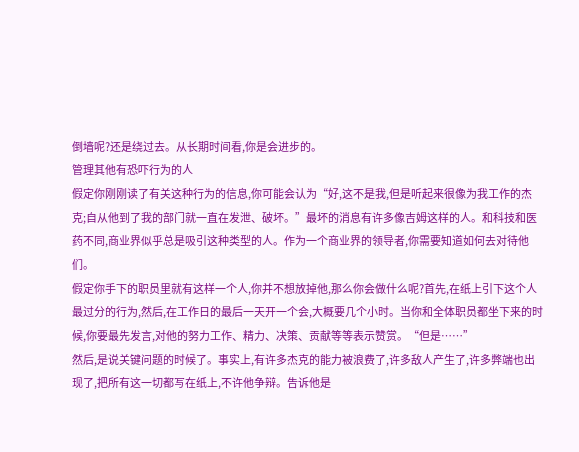倒墙呢?还是绕过去。从长期时间看,你是会进步的。
管理其他有恐吓行为的人
假定你刚刚读了有关这种行为的信息,你可能会认为“好,这不是我,但是听起来很像为我工作的杰克;自从他到了我的部门就一直在发泄、破坏。”最坏的消息有许多像吉姆这样的人。和科技和医药不同,商业界似乎总是吸引这种类型的人。作为一个商业界的领导者,你需要知道如何去对待他们。
假定你手下的职员里就有这样一个人,你并不想放掉他,那么你会做什么呢?首先,在纸上引下这个人最过分的行为,然后,在工作日的最后一天开一个会,大概要几个小时。当你和全体职员都坐下来的时候,你要最先发言,对他的努力工作、精力、决策、贡献等等表示赞赏。“但是……”
然后,是说关键问题的时候了。事实上,有许多杰克的能力被浪费了,许多敌人产生了,许多弊端也出现了,把所有这一切都写在纸上,不许他争辩。告诉他是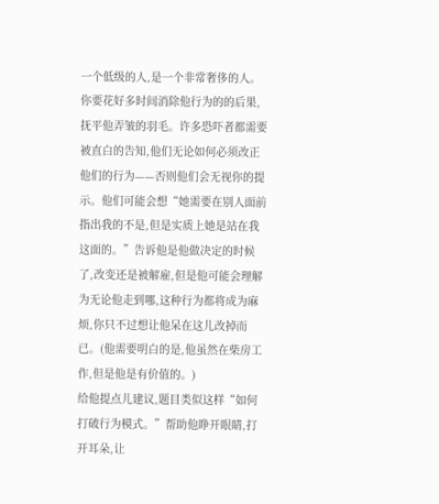一个低级的人,是一个非常奢侈的人。你要花好多时间消除他行为的的后果,抚平他弄皱的羽毛。许多恐吓者都需要被直白的告知,他们无论如何必须改正他们的行为——否则他们会无视你的提示。他们可能会想“她需要在别人面前指出我的不是,但是实质上她是站在我这面的。”告诉他是他做决定的时候了,改变还是被解雇,但是他可能会理解为无论他走到哪,这种行为都将成为麻烦,你只不过想让他呆在这儿改掉而已。(他需要明白的是,他虽然在柴房工作,但是他是有价值的。)
给他提点儿建议,题目类似这样“如何打破行为模式。”帮助他睁开眼睛,打开耳朵,让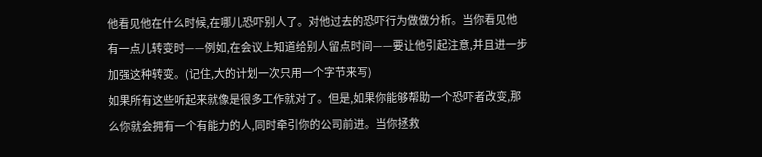他看见他在什么时候,在哪儿恐吓别人了。对他过去的恐吓行为做做分析。当你看见他有一点儿转变时——例如,在会议上知道给别人留点时间——要让他引起注意,并且进一步加强这种转变。(记住,大的计划一次只用一个字节来写)
如果所有这些听起来就像是很多工作就对了。但是,如果你能够帮助一个恐吓者改变,那么你就会拥有一个有能力的人,同时牵引你的公司前进。当你拯救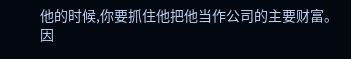他的时候,你要抓住他把他当作公司的主要财富。因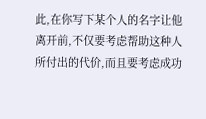此,在你写下某个人的名字让他离开前,不仅要考虑帮助这种人所付出的代价,而且要考虑成功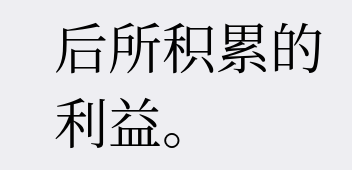后所积累的利益。